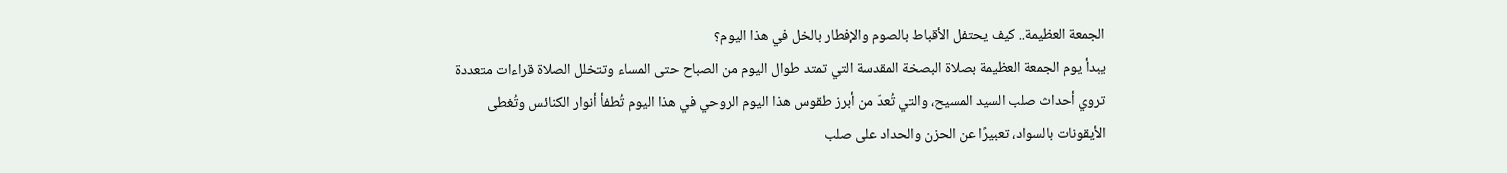الجمعة العظيمة.. كيف يحتفل الأقباط بالصوم والإفطار بالخل في هذا اليوم؟
يبدأ يوم الجمعة العظيمة بصلاة البصخة المقدسة التي تمتد طوال اليوم من الصباح حتى المساء وتتخلل الصلاة قراءات متعددة تروي أحداث صلب السيد المسيح، والتي تُعدّ من أبرز طقوس هذا اليوم الروحي في هذا اليوم تُطفأ أنوار الكنائس وتُغطى الأيقونات بالسواد، تعبيرًا عن الحزن والحداد على صلب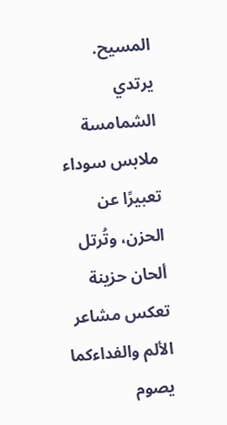المسيح.
يرتدي الشمامسة ملابس سوداء تعبيرًا عن الحزن، وتُرتل ألحان حزينة تعكس مشاعر الألم والفداءكما يصوم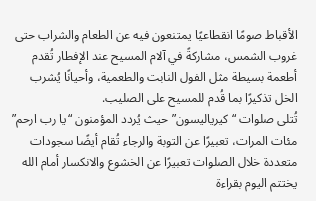الأقباط صومًا انقطاعيًا يمتنعون فيه عن الطعام والشراب حتى غروب الشمس، مشاركةً في آلام المسيح عند الإفطار تُقدم أطعمة بسيطة مثل الفول النابت والطعمية، وأحيانًا يُشرب الخل تذكيرًا بما قُدم للمسيح على الصليب.
تُتلى صلوات “كيرياليسون” حيث يُردد المؤمنون “يا رب ارحم” مئات المرات، تعبيرًا عن التوبة والرجاء تُقام أيضًا سجودات متعددة خلال الصلوات تعبيرًا عن الخشوع والانكسار أمام الله يختتم اليوم بقراءة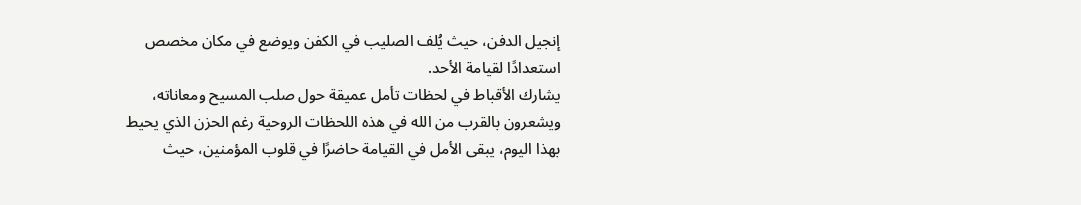إنجيل الدفن، حيث يُلف الصليب في الكفن ويوضع في مكان مخصص استعدادًا لقيامة الأحد.
يشارك الأقباط في لحظات تأمل عميقة حول صلب المسيح ومعاناته، ويشعرون بالقرب من الله في هذه اللحظات الروحية رغم الحزن الذي يحيط بهذا اليوم، يبقى الأمل في القيامة حاضرًا في قلوب المؤمنين، حيث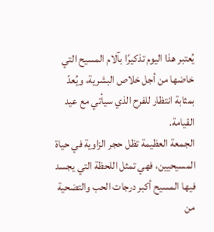يُعتبر هذا اليوم تذكيرًا بآلام المسيح التي خاضها من أجل خلاص البشرية، ويُعدّ بمثابة انتظار للفرح الذي سيأتي مع عيد القيامة.
الجمعة العظيمة تظل حجر الزاوية في حياة المسيحيين، فهي تمثل اللحظة التي يجسد فيها المسيح أكبر درجات الحب والتضحية من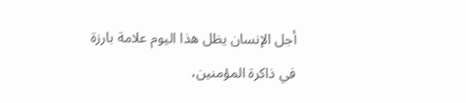أجل الإنسان يظل هذا اليوم علامة بارزة في ذاكرة المؤمنين،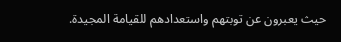حيث يعبرون عن توبتهم واستعدادهم للقيامة المجيدة.